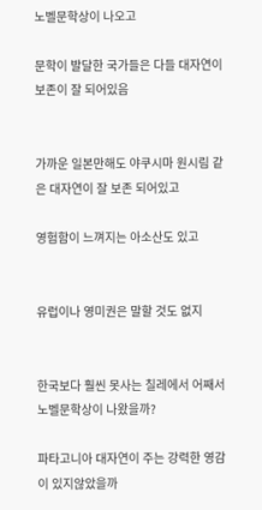노벨문학상이 나오고

문학이 발달한 국가들은 다들 대자연이 보존이 잘 되어있음


가까운 일본만해도 야쿠시마 원시림 같은 대자연이 잘 보존 되어있고

영험함이 느껴지는 아소산도 있고


유럽이나 영미권은 말할 것도 없지


한국보다 훨씬 못사는 칠레에서 어째서 노벨문학상이 나왔을까?

파타고니아 대자연이 주는 강력한 영감이 있지않았을까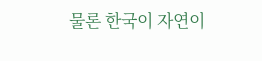물론 한국이 자연이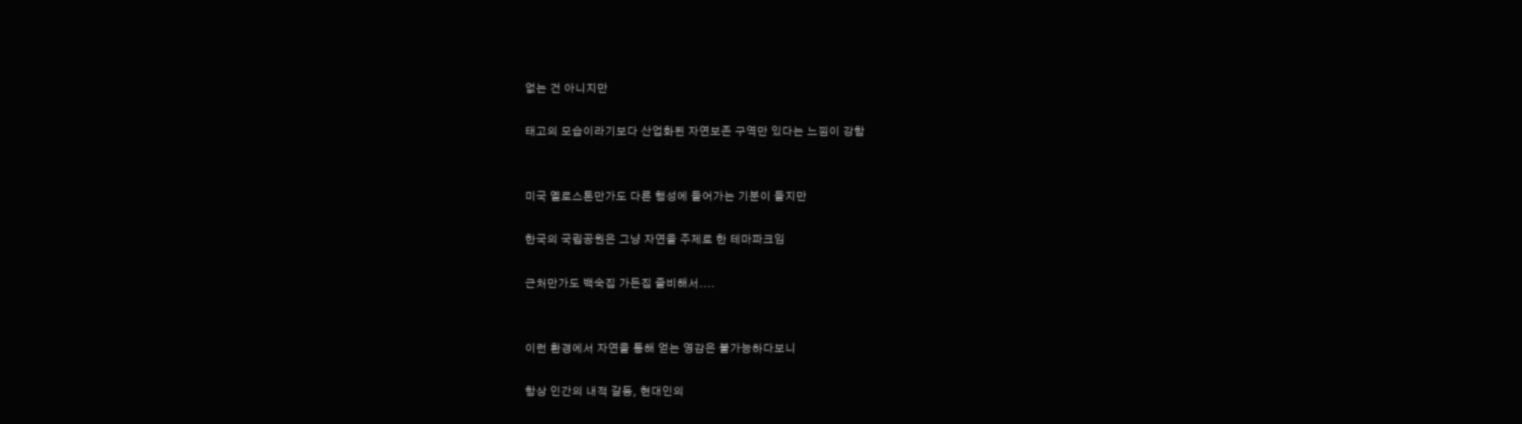없는 건 아니지만

태고의 모습이라기보다 산업화된 자연보존 구역만 있다는 느낌이 강함


미국 옐로스톤만가도 다른 행성에 들어가는 기분이 들지만

한국의 국립공원은 그냥 자연을 주제로 한 테마파크임

근처만가도 백숙집 가든집 즐비해서....


이런 환경에서 자연을 통해 얻는 영감은 불가능하다보니

항상 인간의 내적 갈등, 현대인의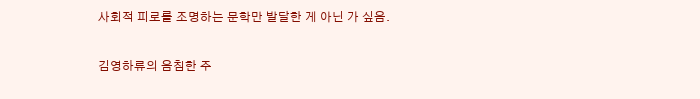사회적 피로를 조명하는 문학만 발달한 게 아닌 가 싶음.

김영하류의 음침한 주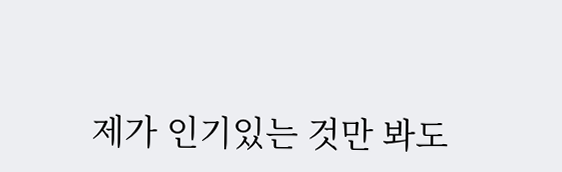제가 인기있는 것만 봐도